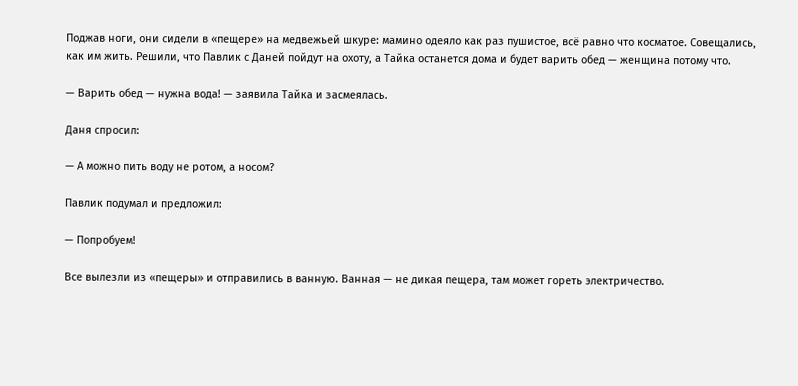Поджав ноги, они сидели в «пещере» на медвежьей шкуре: мамино одеяло как раз пушистое, всё равно что косматое. Совещались, как им жить. Решили, что Павлик с Даней пойдут на охоту, а Тайка останется дома и будет варить обед — женщина потому что.

— Варить обед — нужна вода! — заявила Тайка и засмеялась.

Даня спросил:

— А можно пить воду не ротом, а носом?

Павлик подумал и предложил:

— Попробуем!

Все вылезли из «пещеры» и отправились в ванную. Ванная — не дикая пещера, там может гореть электричество.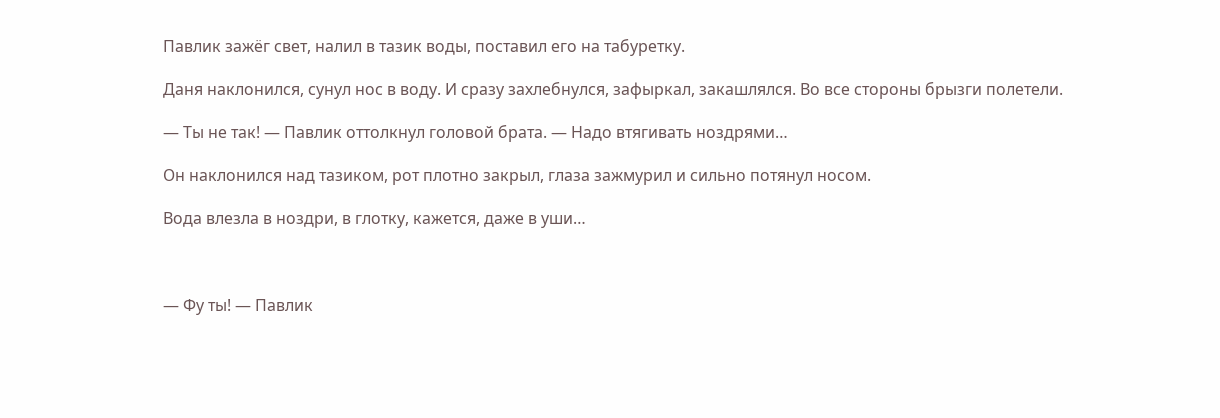Павлик зажёг свет, налил в тазик воды, поставил его на табуретку.

Даня наклонился, сунул нос в воду. И сразу захлебнулся, зафыркал, закашлялся. Во все стороны брызги полетели.

— Ты не так! — Павлик оттолкнул головой брата. — Надо втягивать ноздрями…

Он наклонился над тазиком, рот плотно закрыл, глаза зажмурил и сильно потянул носом.

Вода влезла в ноздри, в глотку, кажется, даже в уши…



— Фу ты! — Павлик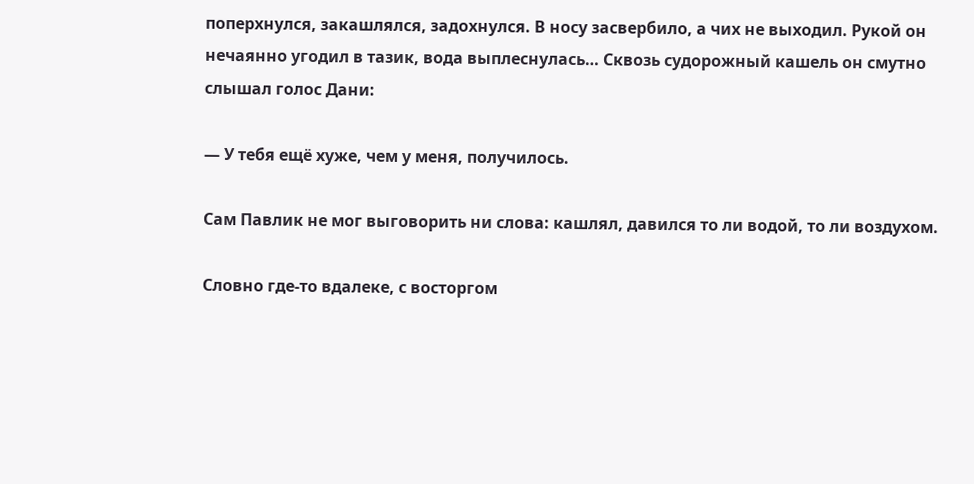поперхнулся, закашлялся, задохнулся. В носу засвербило, а чих не выходил. Рукой он нечаянно угодил в тазик, вода выплеснулась… Сквозь судорожный кашель он смутно слышал голос Дани:

— У тебя ещё хуже, чем у меня, получилось.

Сам Павлик не мог выговорить ни слова: кашлял, давился то ли водой, то ли воздухом.

Словно где-то вдалеке, с восторгом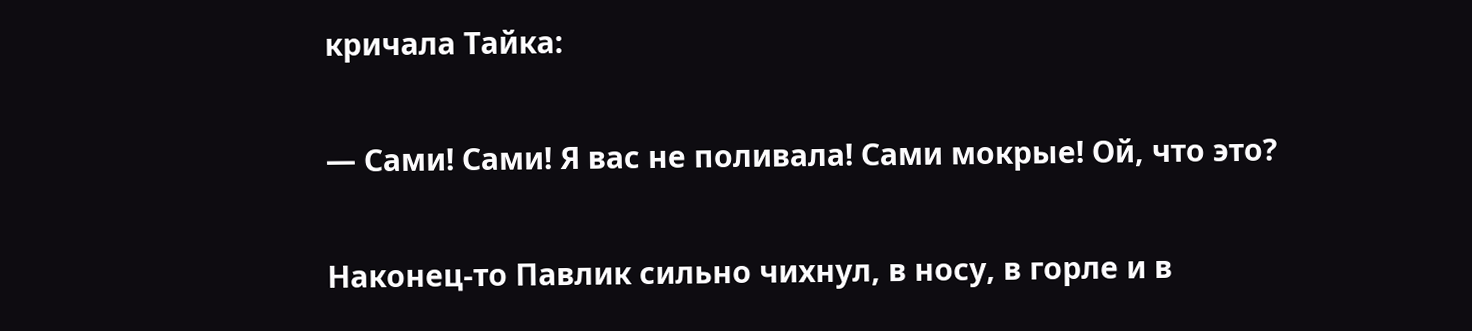кричала Тайка:

— Сами! Сами! Я вас не поливала! Сами мокрые! Ой, что это?

Наконец-то Павлик сильно чихнул, в носу, в горле и в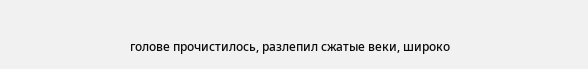голове прочистилось, разлепил сжатые веки, широко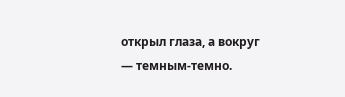открыл глаза, а вокруг — темным-темно.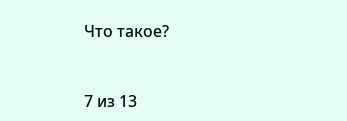Что такое?



7 из 13